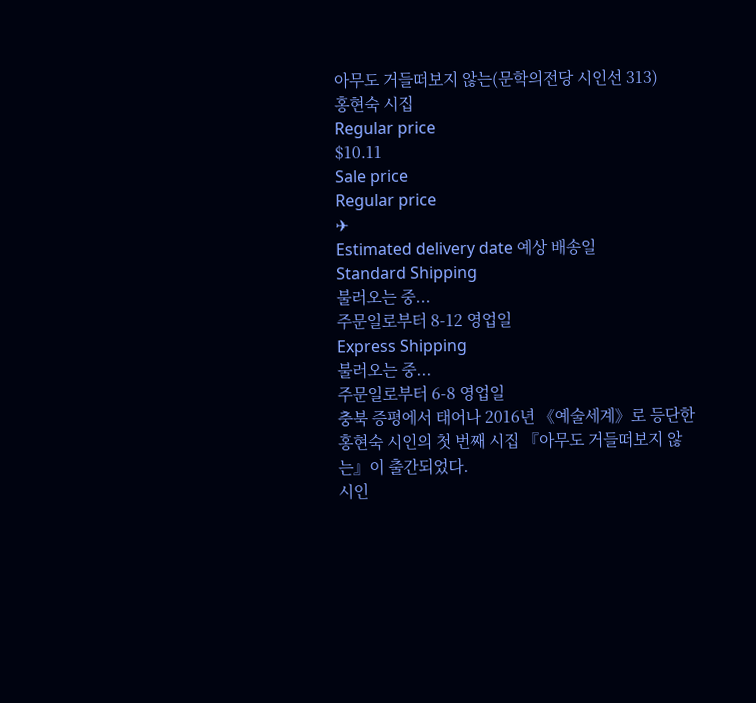아무도 거들떠보지 않는(문학의전당 시인선 313)
홍현숙 시집
Regular price
$10.11
Sale price
Regular price
✈
Estimated delivery date 예상 배송일
Standard Shipping
불러오는 중...
주문일로부터 8-12 영업일
Express Shipping
불러오는 중...
주문일로부터 6-8 영업일
충북 증평에서 태어나 2016년 《예술세계》로 등단한 홍현숙 시인의 첫 번째 시집 『아무도 거들떠보지 않는』이 출간되었다.
시인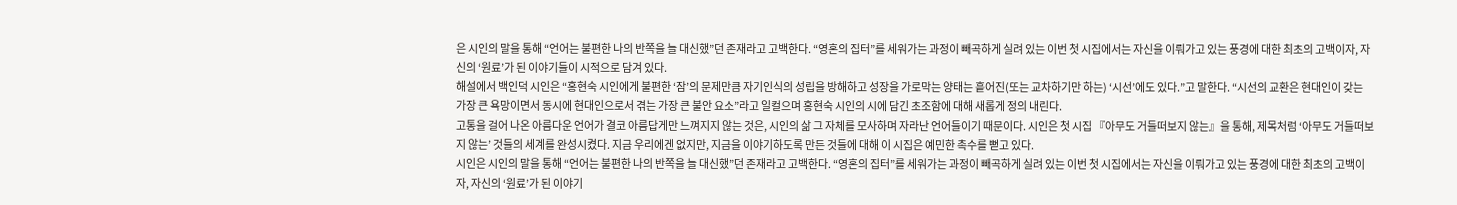은 시인의 말을 통해 “언어는 불편한 나의 반쪽을 늘 대신했”던 존재라고 고백한다. “영혼의 집터”를 세워가는 과정이 빼곡하게 실려 있는 이번 첫 시집에서는 자신을 이뤄가고 있는 풍경에 대한 최초의 고백이자, 자신의 ‘원료’가 된 이야기들이 시적으로 담겨 있다.
해설에서 백인덕 시인은 “홍현숙 시인에게 불편한 ‘잠’의 문제만큼 자기인식의 성립을 방해하고 성장을 가로막는 양태는 흩어진(또는 교차하기만 하는) ‘시선’에도 있다.”고 말한다. “시선의 교환은 현대인이 갖는 가장 큰 욕망이면서 동시에 현대인으로서 겪는 가장 큰 불안 요소”라고 일컬으며 홍현숙 시인의 시에 담긴 초조함에 대해 새롭게 정의 내린다.
고통을 걸어 나온 아름다운 언어가 결코 아름답게만 느껴지지 않는 것은, 시인의 삶 그 자체를 모사하며 자라난 언어들이기 때문이다. 시인은 첫 시집 『아무도 거들떠보지 않는』을 통해, 제목처럼 ‘아무도 거들떠보지 않는’ 것들의 세계를 완성시켰다. 지금 우리에겐 없지만, 지금을 이야기하도록 만든 것들에 대해 이 시집은 예민한 촉수를 뻗고 있다.
시인은 시인의 말을 통해 “언어는 불편한 나의 반쪽을 늘 대신했”던 존재라고 고백한다. “영혼의 집터”를 세워가는 과정이 빼곡하게 실려 있는 이번 첫 시집에서는 자신을 이뤄가고 있는 풍경에 대한 최초의 고백이자, 자신의 ‘원료’가 된 이야기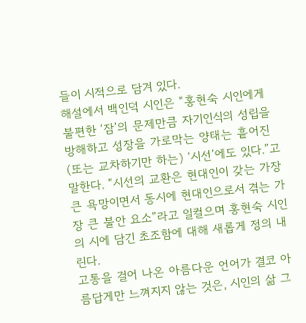들이 시적으로 담겨 있다.
해설에서 백인덕 시인은 “홍현숙 시인에게 불편한 ‘잠’의 문제만큼 자기인식의 성립을 방해하고 성장을 가로막는 양태는 흩어진(또는 교차하기만 하는) ‘시선’에도 있다.”고 말한다. “시선의 교환은 현대인이 갖는 가장 큰 욕망이면서 동시에 현대인으로서 겪는 가장 큰 불안 요소”라고 일컬으며 홍현숙 시인의 시에 담긴 초조함에 대해 새롭게 정의 내린다.
고통을 걸어 나온 아름다운 언어가 결코 아름답게만 느껴지지 않는 것은, 시인의 삶 그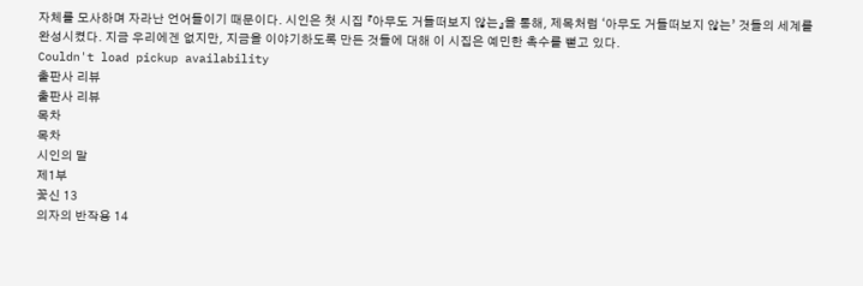자체를 모사하며 자라난 언어들이기 때문이다. 시인은 첫 시집 『아무도 거들떠보지 않는』을 통해, 제목처럼 ‘아무도 거들떠보지 않는’ 것들의 세계를 완성시켰다. 지금 우리에겐 없지만, 지금을 이야기하도록 만든 것들에 대해 이 시집은 예민한 촉수를 뻗고 있다.
Couldn't load pickup availability
출판사 리뷰
출판사 리뷰
목차
목차
시인의 말
제1부
꽃신 13
의자의 반작용 14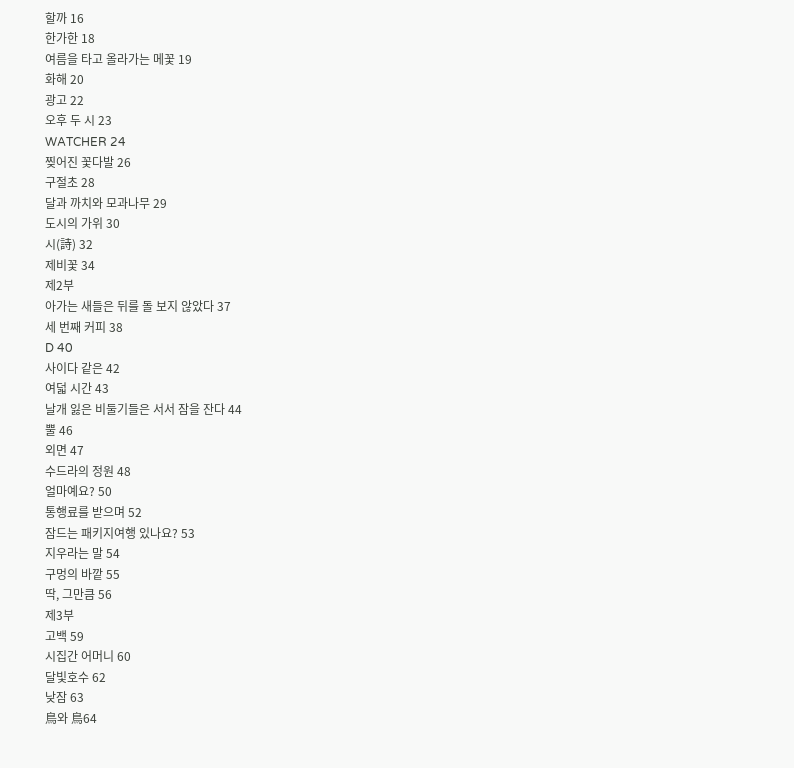할까 16
한가한 18
여름을 타고 올라가는 메꽃 19
화해 20
광고 22
오후 두 시 23
WATCHER 24
찢어진 꽃다발 26
구절초 28
달과 까치와 모과나무 29
도시의 가위 30
시(詩) 32
제비꽃 34
제2부
아가는 새들은 뒤를 돌 보지 않았다 37
세 번째 커피 38
D 40
사이다 같은 42
여덟 시간 43
날개 잃은 비둘기들은 서서 잠을 잔다 44
뿔 46
외면 47
수드라의 정원 48
얼마예요? 50
통행료를 받으며 52
잠드는 패키지여행 있나요? 53
지우라는 말 54
구멍의 바깥 55
딱, 그만큼 56
제3부
고백 59
시집간 어머니 60
달빛호수 62
낮잠 63
鳥와 鳥64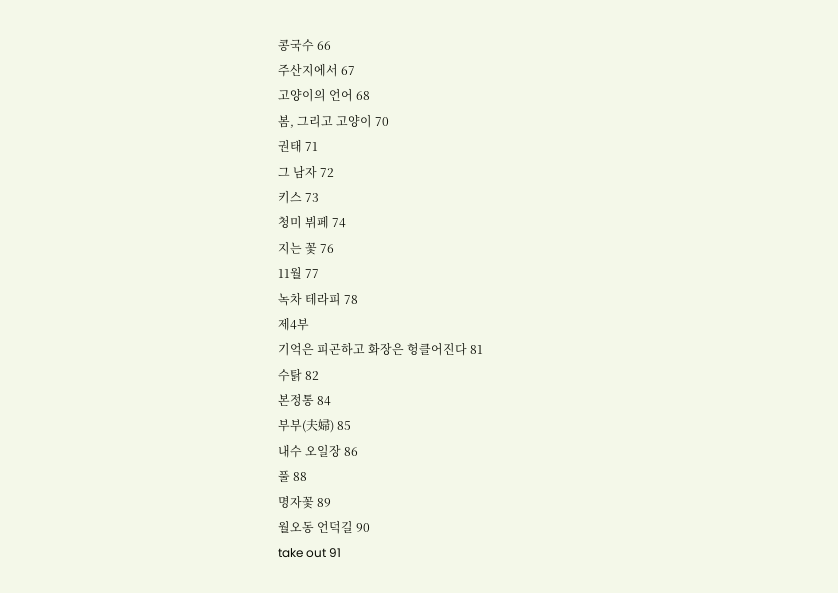콩국수 66
주산지에서 67
고양이의 언어 68
봄, 그리고 고양이 70
권태 71
그 남자 72
키스 73
청미 뷔페 74
지는 꽃 76
11월 77
녹차 테라피 78
제4부
기억은 피곤하고 화장은 헝클어진다 81
수탉 82
본정통 84
부부(夫婦) 85
내수 오일장 86
풀 88
명자꽃 89
월오동 언덕길 90
take out 91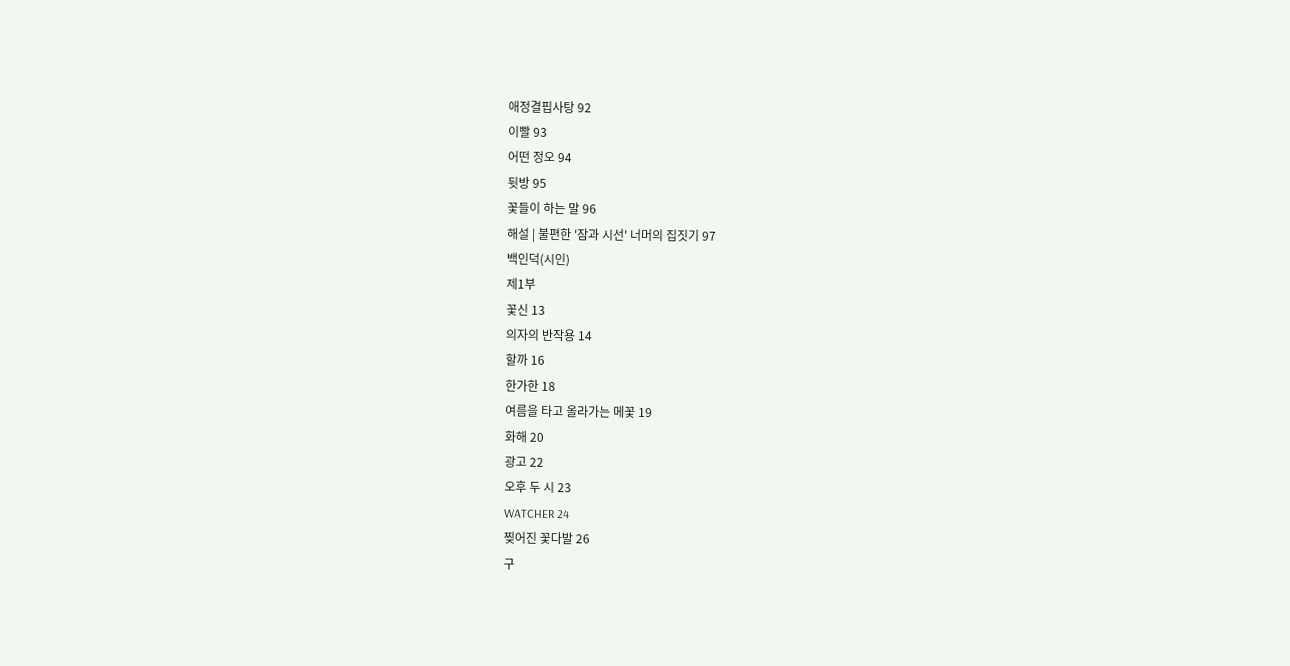애정결핍사탕 92
이빨 93
어떤 정오 94
뒷방 95
꽃들이 하는 말 96
해설 | 불편한 '잠과 시선' 너머의 집짓기 97
백인덕(시인)
제1부
꽃신 13
의자의 반작용 14
할까 16
한가한 18
여름을 타고 올라가는 메꽃 19
화해 20
광고 22
오후 두 시 23
WATCHER 24
찢어진 꽃다발 26
구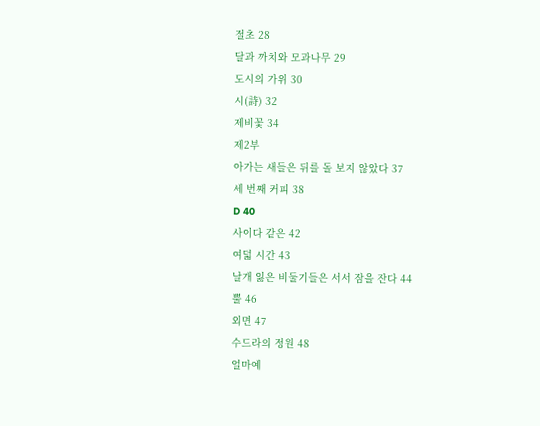절초 28
달과 까치와 모과나무 29
도시의 가위 30
시(詩) 32
제비꽃 34
제2부
아가는 새들은 뒤를 돌 보지 않았다 37
세 번째 커피 38
D 40
사이다 같은 42
여덟 시간 43
날개 잃은 비둘기들은 서서 잠을 잔다 44
뿔 46
외면 47
수드라의 정원 48
얼마예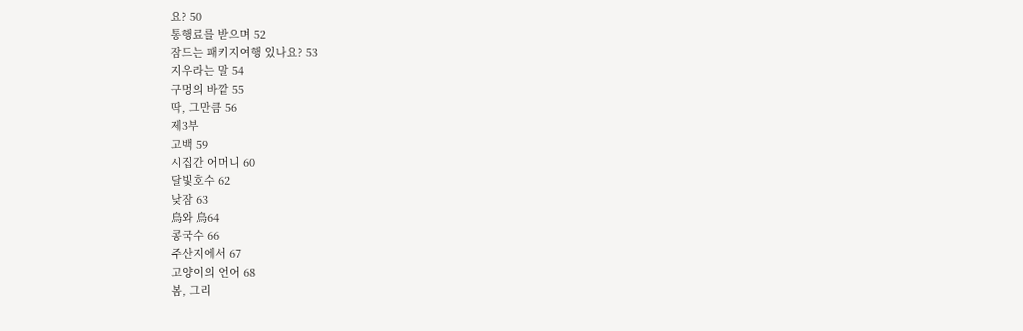요? 50
통행료를 받으며 52
잠드는 패키지여행 있나요? 53
지우라는 말 54
구멍의 바깥 55
딱, 그만큼 56
제3부
고백 59
시집간 어머니 60
달빛호수 62
낮잠 63
鳥와 鳥64
콩국수 66
주산지에서 67
고양이의 언어 68
봄, 그리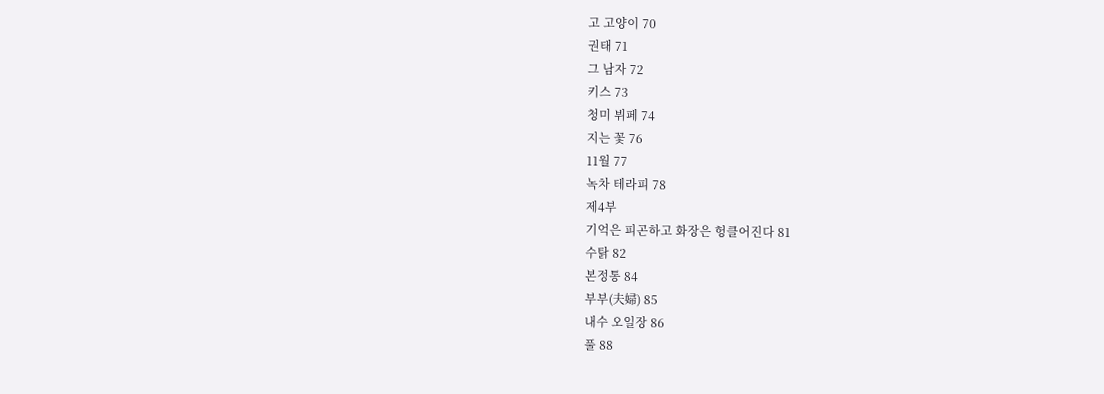고 고양이 70
권태 71
그 남자 72
키스 73
청미 뷔페 74
지는 꽃 76
11월 77
녹차 테라피 78
제4부
기억은 피곤하고 화장은 헝클어진다 81
수탉 82
본정통 84
부부(夫婦) 85
내수 오일장 86
풀 88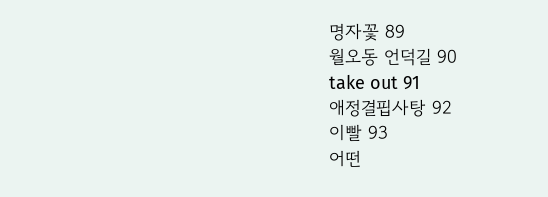명자꽃 89
월오동 언덕길 90
take out 91
애정결핍사탕 92
이빨 93
어떤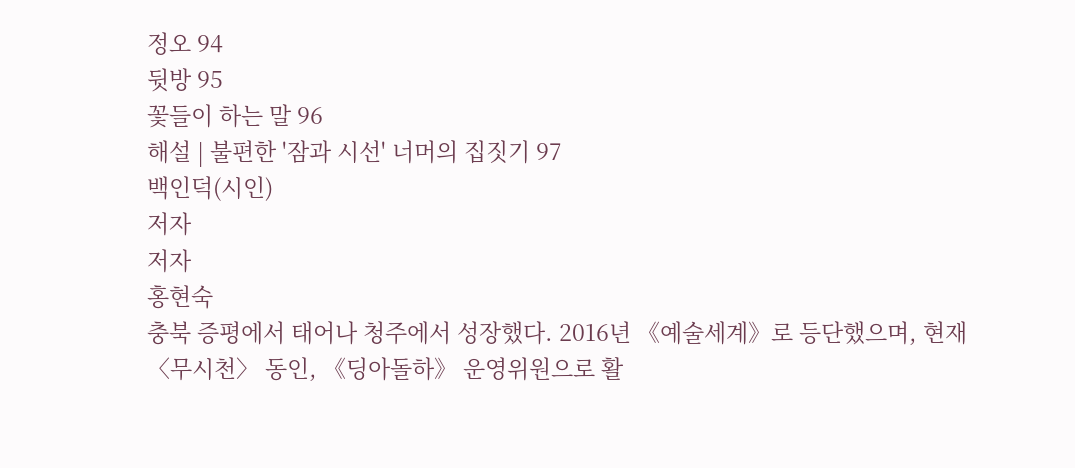정오 94
뒷방 95
꽃들이 하는 말 96
해설 | 불편한 '잠과 시선' 너머의 집짓기 97
백인덕(시인)
저자
저자
홍현숙
충북 증평에서 태어나 청주에서 성장했다. 2016년 《예술세계》로 등단했으며, 현재 〈무시천〉 동인, 《딩아돌하》 운영위원으로 활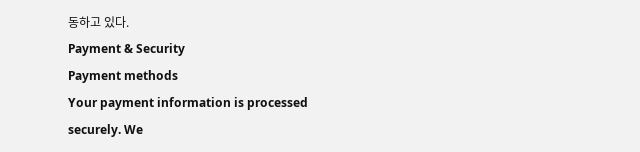동하고 있다.
Payment & Security
Payment methods
Your payment information is processed securely. We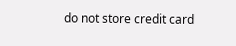do not store credit card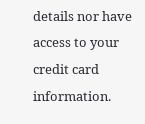details nor have access to your credit card information.